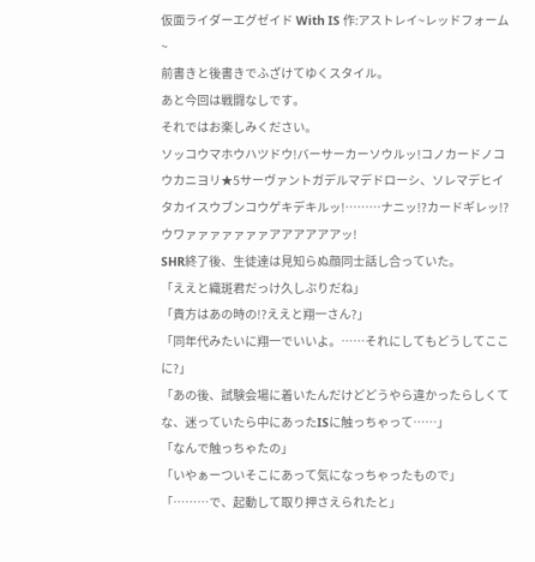仮面ライダーエグゼイド With IS 作:アストレイ~レッドフォーム~
前書きと後書きでふざけてゆくスタイル。
あと今回は戦闘なしです。
それではお楽しみください。
ソッコウマホウハツドウ!バーサーカーソウルッ!コノカードノコウカニヨリ★5サーヴァントガデルマデドローシ、ソレマデヒイタカイスウブンコウゲキデキルッ!………ナニッ!?カードギレッ!?ウワァァァァァァァアアアアアアッ!
SHR終了後、生徒達は見知らぬ顔同士話し合っていた。
「ええと織斑君だっけ久しぶりだね」
「貴方はあの時の!?ええと翔一さん?」
「同年代みたいに翔一でいいよ。……それにしてもどうしてここに?」
「あの後、試験会場に着いたんだけどどうやら違かったらしくてな、迷っていたら中にあったISに触っちゃって……」
「なんで触っちゃたの」
「いやぁーついそこにあって気になっちゃったもので」
「………で、起動して取り押さえられたと」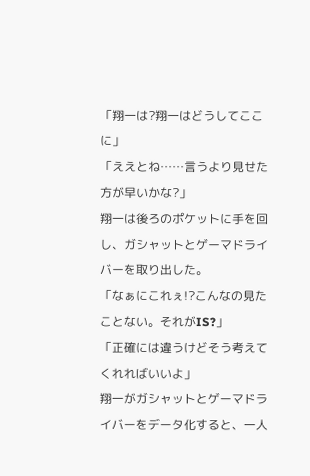「翔一は?翔一はどうしてここに」
「ええとね……言うより見せた方が早いかな?」
翔一は後ろのポケットに手を回し、ガシャットとゲーマドライバーを取り出した。
「なぁにこれぇ!?こんなの見たことない。それがIS?」
「正確には違うけどそう考えてくれればいいよ」
翔一がガシャットとゲーマドライバーをデータ化すると、一人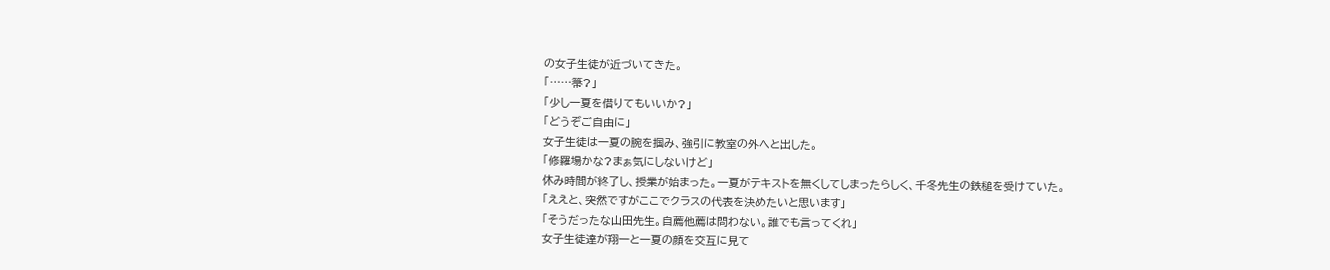の女子生徒が近づいてきた。
「……箒?」
「少し一夏を借りてもいいか?」
「どうぞご自由に」
女子生徒は一夏の腕を掴み、強引に教室の外へと出した。
「修羅場かな?まぁ気にしないけど」
休み時間が終了し、授業が始まった。一夏がテキストを無くしてしまったらしく、千冬先生の鉄槌を受けていた。
「ええと、突然ですがここでクラスの代表を決めたいと思います」
「そうだったな山田先生。自薦他薦は問わない。誰でも言ってくれ」
女子生徒達が翔一と一夏の顔を交互に見て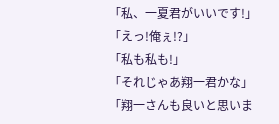「私、一夏君がいいです!」
「えっ!俺ぇ!?」
「私も私も!」
「それじゃあ翔一君かな」
「翔一さんも良いと思いま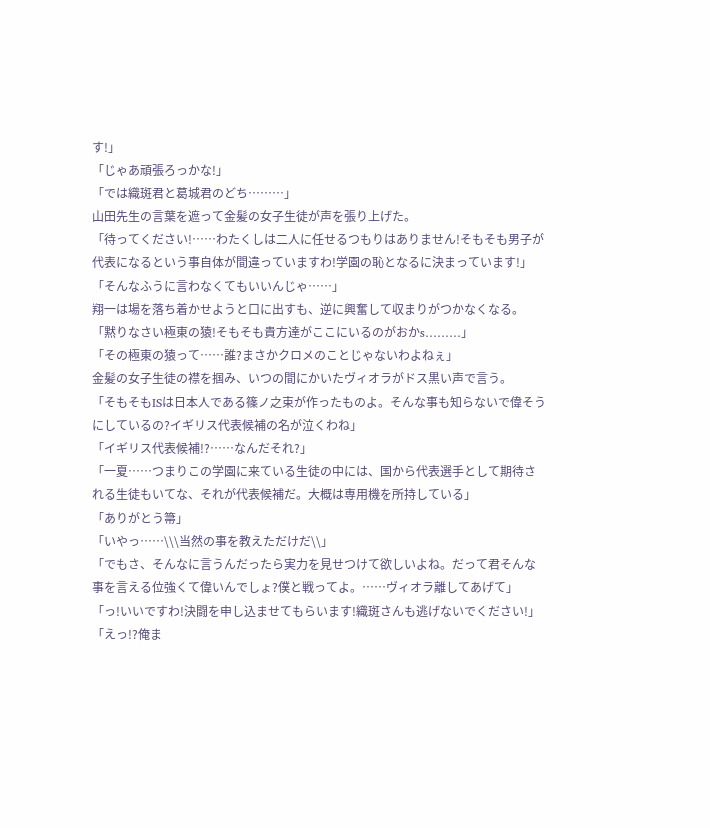す!」
「じゃあ頑張ろっかな!」
「では織斑君と葛城君のどち………」
山田先生の言葉を遮って金髪の女子生徒が声を張り上げた。
「待ってください!……わたくしは二人に任せるつもりはありません!そもそも男子が代表になるという事自体が間違っていますわ!学園の恥となるに決まっています!」
「そんなふうに言わなくてもいいんじゃ……」
翔一は場を落ち着かせようと口に出すも、逆に興奮して収まりがつかなくなる。
「黙りなさい極東の猿!そもそも貴方達がここにいるのがおかs………」
「その極東の猿って……誰?まさかクロメのことじゃないわよねぇ」
金髪の女子生徒の襟を掴み、いつの間にかいたヴィオラがドス黒い声で言う。
「そもそもISは日本人である篠ノ之束が作ったものよ。そんな事も知らないで偉そうにしているの?イギリス代表候補の名が泣くわね」
「イギリス代表候補!?……なんだそれ?」
「一夏……つまりこの学園に来ている生徒の中には、国から代表選手として期待される生徒もいてな、それが代表候補だ。大概は専用機を所持している」
「ありがとう箒」
「いやっ……\\\当然の事を教えただけだ\\」
「でもさ、そんなに言うんだったら実力を見せつけて欲しいよね。だって君そんな事を言える位強くて偉いんでしょ?僕と戦ってよ。……ヴィオラ離してあげて」
「っ!いいですわ!決闘を申し込ませてもらいます!織斑さんも逃げないでください!」
「えっ!?俺ま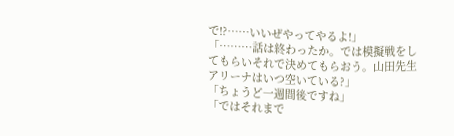で!?……いいぜやってやるよ!」
「………話は終わったか。では模擬戦をしてもらいそれで決めてもらおう。山田先生アリーナはいつ空いている?」
「ちょうど一週間後ですね」
「ではそれまで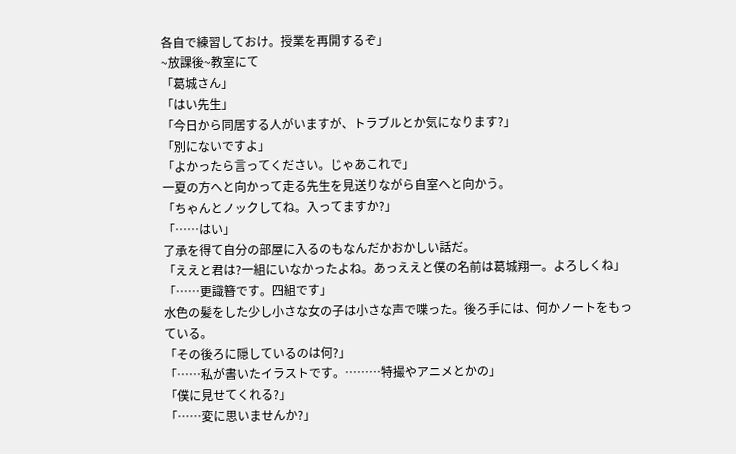各自で練習しておけ。授業を再開するぞ」
~放課後~教室にて
「葛城さん」
「はい先生」
「今日から同居する人がいますが、トラブルとか気になります?」
「別にないですよ」
「よかったら言ってください。じゃあこれで」
一夏の方へと向かって走る先生を見送りながら自室へと向かう。
「ちゃんとノックしてね。入ってますか?」
「……はい」
了承を得て自分の部屋に入るのもなんだかおかしい話だ。
「ええと君は?一組にいなかったよね。あっええと僕の名前は葛城翔一。よろしくね」
「……更識簪です。四組です」
水色の髪をした少し小さな女の子は小さな声で喋った。後ろ手には、何かノートをもっている。
「その後ろに隠しているのは何?」
「……私が書いたイラストです。………特撮やアニメとかの」
「僕に見せてくれる?」
「……変に思いませんか?」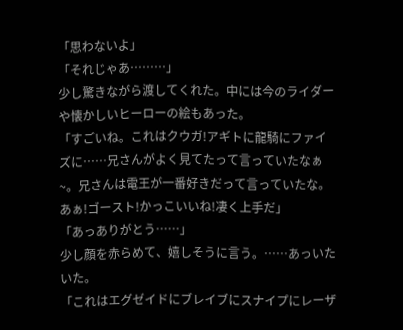「思わないよ」
「それじゃあ………」
少し驚きながら渡してくれた。中には今のライダーや懐かしいヒーローの絵もあった。
「すごいね。これはクウガ!アギトに龍騎にファイズに……兄さんがよく見てたって言っていたなぁ~。兄さんは電王が一番好きだって言っていたな。あぁ!ゴースト!かっこいいね!凄く上手だ」
「あっありがとう……」
少し顔を赤らめて、嬉しそうに言う。……あっいたいた。
「これはエグゼイドにブレイブにスナイプにレーザ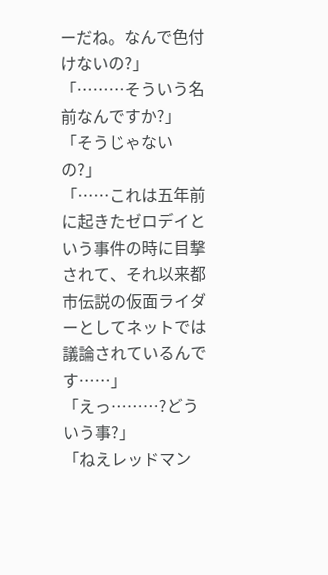ーだね。なんで色付けないの?」
「………そういう名前なんですか?」
「そうじゃないの?」
「……これは五年前に起きたゼロデイという事件の時に目撃されて、それ以来都市伝説の仮面ライダーとしてネットでは議論されているんです……」
「えっ………?どういう事?」
「ねえレッドマン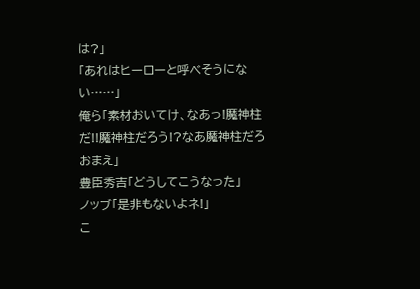は?」
「あれはヒーローと呼べそうにない……」
俺ら「素材おいてけ、なあっ!魔神柱だ!!魔神柱だろう!?なあ魔神柱だろおまえ」
豊臣秀吉「どうしてこうなった」
ノッブ「是非もないよネ!」
こ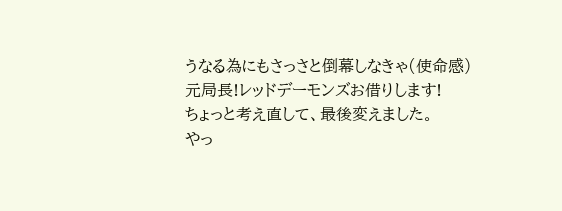うなる為にもさっさと倒幕しなきゃ(使命感)
元局長!レッドデーモンズお借りします!
ちょっと考え直して、最後変えました。
やっ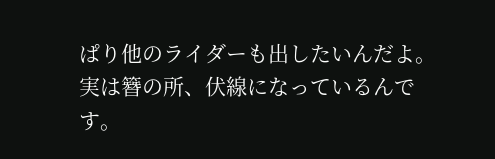ぱり他のライダーも出したいんだよ。
実は簪の所、伏線になっているんです。